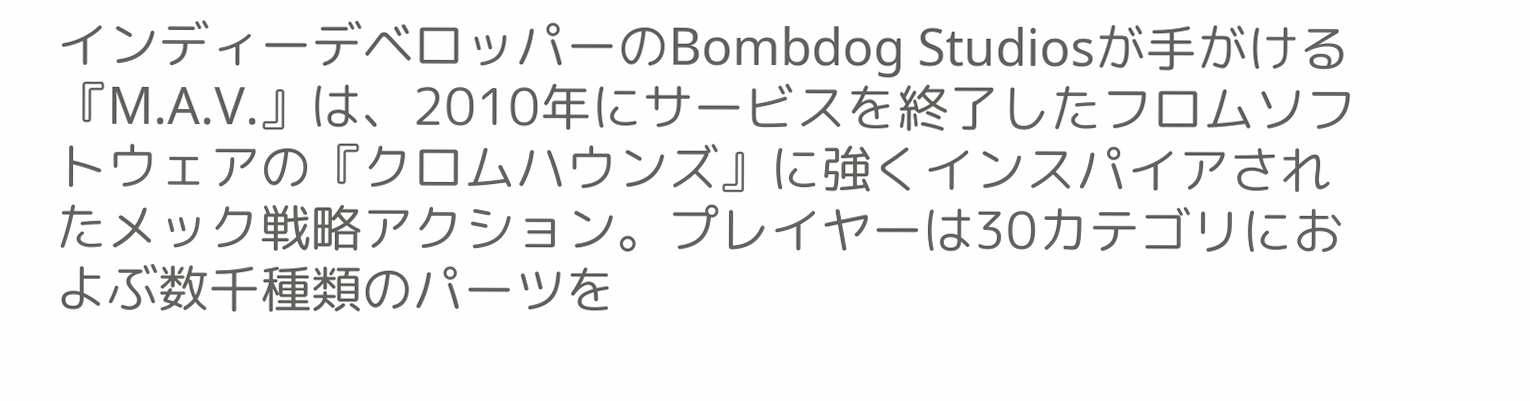インディーデベロッパーのBombdog Studiosが手がける『M.A.V.』は、2010年にサービスを終了したフロムソフトウェアの『クロムハウンズ』に強くインスパイアされたメック戦略アクション。プレイヤーは30カテゴリにおよぶ数千種類のパーツを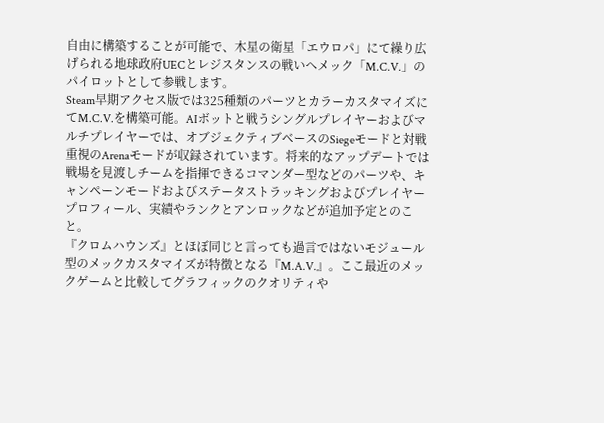自由に構築することが可能で、木星の衛星「エウロパ」にて繰り広げられる地球政府UECとレジスタンスの戦いへメック「M.C.V.」のパイロットとして参戦します。
Steam早期アクセス版では325種類のパーツとカラーカスタマイズにてM.C.V.を構築可能。AIボットと戦うシングルプレイヤーおよびマルチプレイヤーでは、オブジェクティブベースのSiegeモードと対戦重視のArenaモードが収録されています。将来的なアップデートでは戦場を見渡しチームを指揮できるコマンダー型などのパーツや、キャンペーンモードおよびステータストラッキングおよびプレイヤープロフィール、実績やランクとアンロックなどが追加予定とのこと。
『クロムハウンズ』とほぼ同じと言っても過言ではないモジュール型のメックカスタマイズが特徴となる『M.A.V.』。ここ最近のメックゲームと比較してグラフィックのクオリティや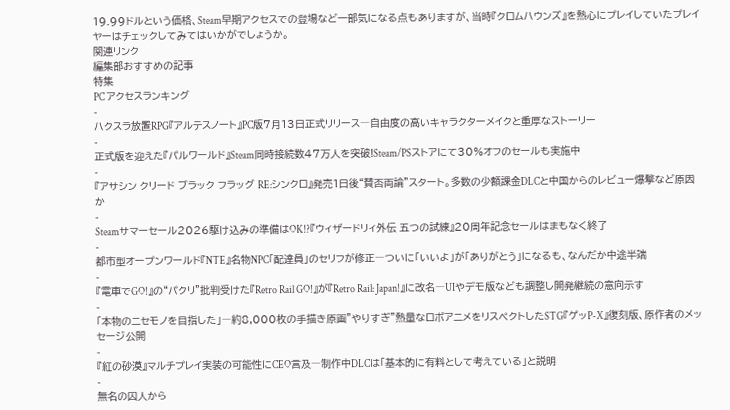19.99ドルという価格、Steam早期アクセスでの登場など一部気になる点もありますが、当時『クロムハウンズ』を熱心にプレイしていたプレイヤーはチェックしてみてはいかがでしょうか。
関連リンク
編集部おすすめの記事
特集
PC アクセスランキング
-
ハクスラ放置RPG『アルテスノート』PC版7月13日正式リリース―自由度の高いキャラクターメイクと重厚なストーリー
-
正式版を迎えた『パルワールド』Steam同時接続数47万人を突破!Steam/PSストアにて30%オフのセールも実施中
-
『アサシン クリード ブラック フラッグ RE:シンクロ』発売1日後“賛否両論”スタート。多数の少額課金DLCと中国からのレビュー爆撃など原因か
-
Steamサマーセール2026駆け込みの準備はOK!?『ウィザードリィ外伝 五つの試練』20周年記念セールはまもなく終了
-
都市型オープンワールド『NTE』名物NPC「配達員」のセリフが修正―ついに「いいよ」が「ありがとう」になるも、なんだか中途半端
-
『電車でGO!』の“パクリ”批判受けた『Retro Rail GO!』が『Retro Rail: Japan!』に改名―UIやデモ版なども調整し開発継続の意向示す
-
「本物のニセモノを目指した」―約8,000枚の手描き原画"やりすぎ"熱量なロボアニメをリスペクトしたSTG『ゲッP-X』復刻版、原作者のメッセージ公開
-
『紅の砂漠』マルチプレイ実装の可能性にCEO言及―制作中DLCは「基本的に有料として考えている」と説明
-
無名の囚人から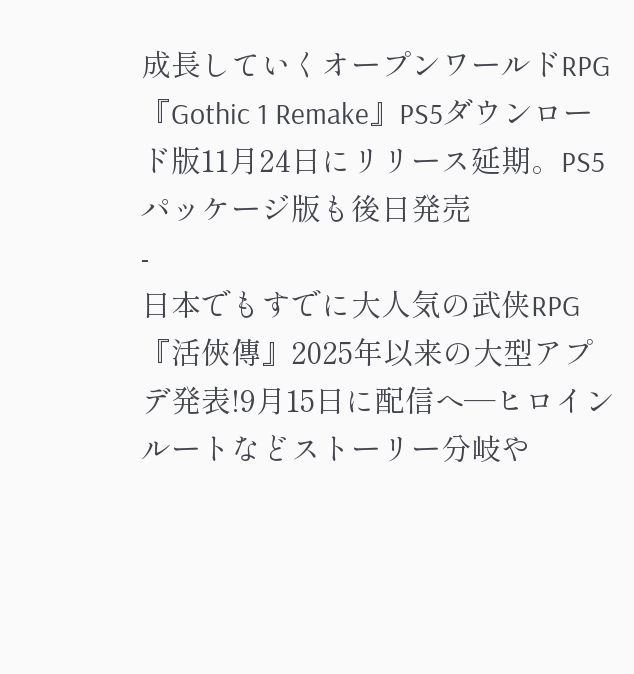成長していくオープンワールドRPG『Gothic 1 Remake』PS5ダウンロード版11月24日にリリース延期。PS5パッケージ版も後日発売
-
日本でもすでに大人気の武侠RPG『活俠傳』2025年以来の大型アプデ発表!9月15日に配信へ―ヒロインルートなどストーリー分岐や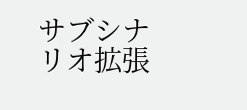サブシナリオ拡張